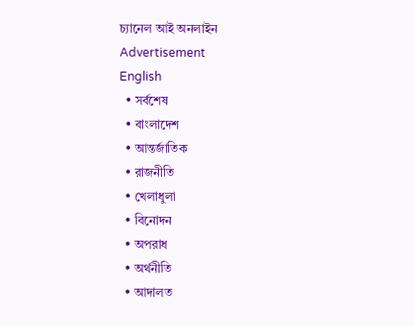চ্যানেল আই অনলাইন
Advertisement
English
  • সর্বশেষ
  • বাংলাদেশ
  • আন্তর্জাতিক
  • রাজনীতি
  • খেলাধুলা
  • বিনোদন
  • অপরাধ
  • অর্থনীতি
  • আদালত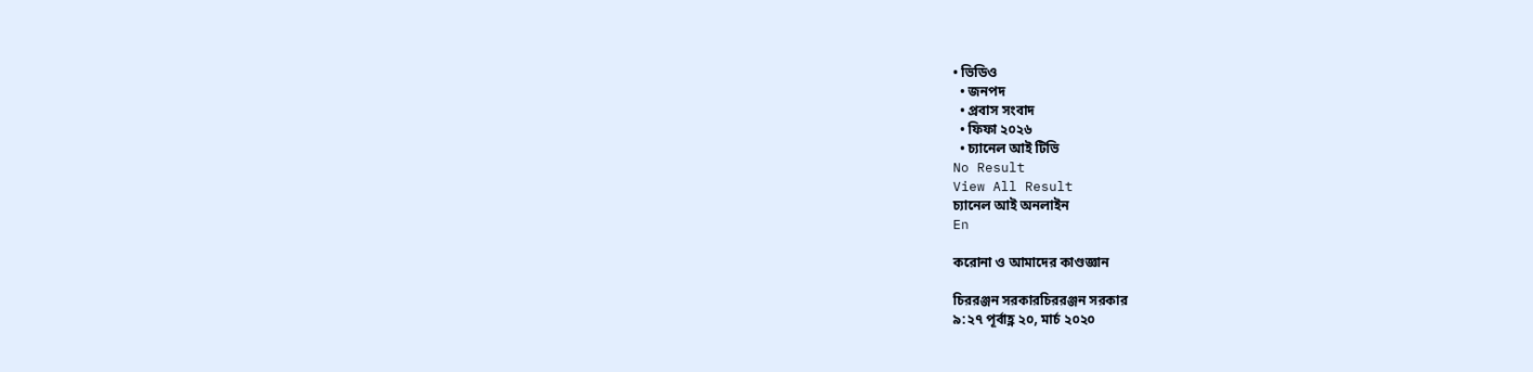• ভিডিও
  • জনপদ
  • প্রবাস সংবাদ
  • ফিফা ২০২৬
  • চ্যানেল আই টিভি
No Result
View All Result
চ্যানেল আই অনলাইন
En

করোনা ও আমাদের কাণ্ডজ্ঞান

চিররঞ্জন সরকারচিররঞ্জন সরকার
৯:২৭ পূর্বাহ্ণ ২০, মার্চ ২০২০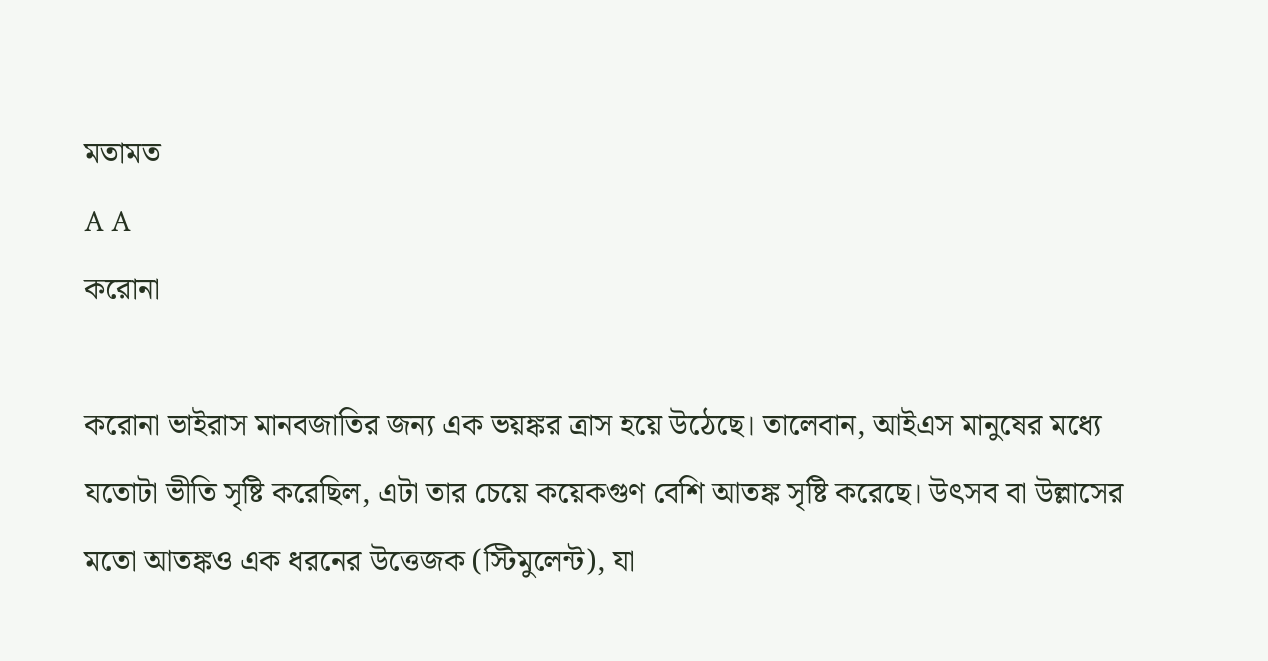মতামত
A A
করোনা

করোনা ভাইরাস মানবজাতির জন্য এক ভয়ঙ্কর ত্রাস হয়ে উঠেছে। তালেবান, আইএস মানুষের মধ্যে যতোটা ভীতি সৃষ্টি করেছিল, এটা তার চেয়ে কয়েকগুণ বেশি আতঙ্ক সৃষ্টি করেছে। উৎসব বা উল্লাসের মতো আতঙ্কও এক ধরনের উত্তেজক (স্টিমুলেন্ট), যা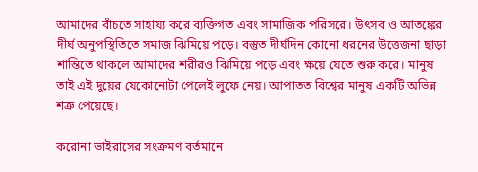আমাদের বাঁচতে সাহায্য করে ব্যক্তিগত এবং সামাজিক পরিসরে। উৎসব ও আতঙ্কের দীর্ঘ অনুপস্থিতিতে সমাজ ঝিমিয়ে পড়ে। বস্তুত দীর্ঘদিন কোনো ধরনের উত্তেজনা ছাড়া শান্তিতে থাকলে আমাদের শরীরও ঝিমিয়ে পড়ে এবং ক্ষয়ে যেতে শুরু করে। মানুষ তাই এই দুয়ের যেকোনোটা পেলেই লুফে নেয়। আপাতত বিশ্বের মানুষ একটি অভিন্ন শত্রু পেয়েছে।

করোনা ভাইরাসের সংক্রমণ বর্তমানে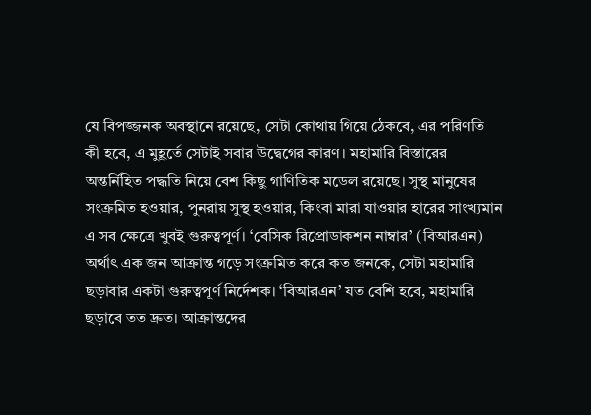যে বিপজ্জনক অবস্থানে রয়েছে, সেটা কোথায় গিয়ে ঠেকবে, এর পরিণতি কী হবে, এ মুহূর্তে সেটাই সবার উদ্বেগের কারণ। মহামারি বিস্তারের অন্তর্নিহিত পদ্ধতি নিয়ে বেশ কিছু গাণিতিক মডেল রয়েছে। সুস্থ মানুষের সংক্রমিত হওয়ার, পুনরায় সুস্থ হওয়ার, কিংবা মারা যাওয়ার হারের সাংখ্যমান এ সব ক্ষেত্রে খুবই গুরুত্বপূর্ণ। ‘বেসিক রিপ্রোডাকশন নাম্বার’ (বিআরএন) অর্থাৎ এক জন আক্রান্ত গড়ে সংক্রমিত করে কত জনকে, সেটা মহামারি ছড়াবার একটা গুরুত্বপূর্ণ নির্দেশক। ‘বিআরএন’ যত বেশি হবে, মহামারি ছড়াবে তত দ্রুত। আক্রান্তদের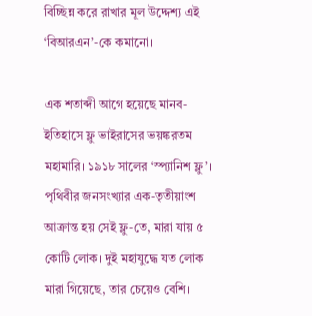বিচ্ছিন্ন করে রাখার মূল উদ্দেশ্য এই ‘বিআরএন’-কে কমানো।

এক শতাব্দী আগে হয়েছে মানব-ইতিহাসে ফ্লু ভাইরাসের ভয়ঙ্করতম মহামারি। ১৯১৮ সালের ‘স্প্যানিশ ফ্লু’। পৃথিবীর জনসংখ্যার এক-তৃতীয়াংশ আক্রান্ত হয় সেই ফ্লু-তে, মারা যায় ৫ কোটি লোক। দুই মহাযুদ্ধে যত লোক মারা গিয়েছে, তার চেয়েও বেশি।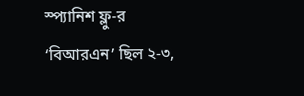স্প্যানিশ ফ্লু-র ‘বিআরএন’ ছিল ২-৩,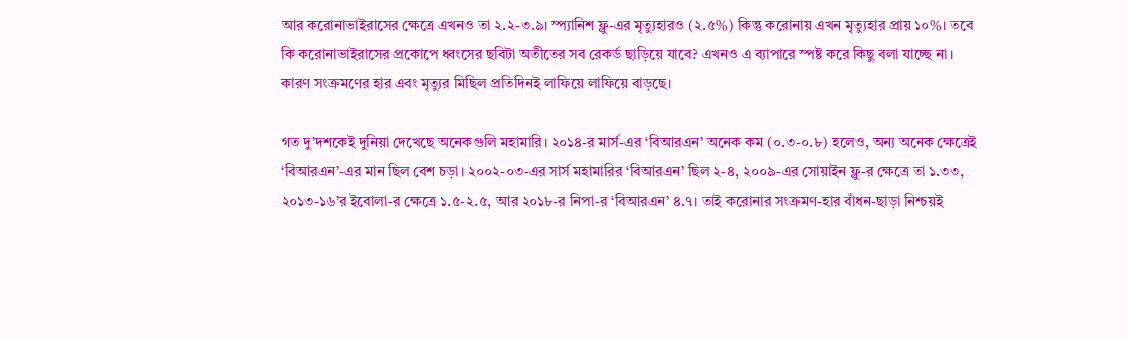আর করোনাভাইরাসের ক্ষেত্রে এখনও তা ২.২-৩.৯। স্প্যানিশ ফ্লু-এর মৃত্যুহারও (২.৫%) কিন্তু করোনায় এখন মৃত্যুহার প্রায় ১০%। তবে কি করোনাভাইরাসের প্রকোপে ধ্বংসের ছবিটা অতীতের সব রেকর্ড ছাড়িয়ে যাবে? এখনও এ ব্যাপারে স্পষ্ট করে কিছু বলা যাচ্ছে না। কারণ সংক্রমণের হার এবং মৃত্যুর মিছিল প্রতিদিনই লাফিয়ে লাফিয়ে বাড়ছে।

গত দু’দশকেই দুনিয়া দেখেছে অনেকগুলি মহামারি। ২০১৪-র মার্স-এর ‘বিআরএন’ অনেক কম (০.৩-০.৮) হলেও, অন্য অনেক ক্ষেত্রেই ‘বিআরএন’-এর মান ছিল বেশ চড়া। ২০০২-০৩-এর সার্স মহামারির ‘বিআরএন’ ছিল ২-৪, ২০০৯-এর সোয়াইন ফ্লু-র ক্ষেত্রে তা ১.৩৩, ২০১৩-১৬’র ইবোলা-র ক্ষেত্রে ১.৫-২.৫, আর ২০১৮-র নিপা-র ‘বিআরএন’ ৪.৭। তাই করোনার সংক্রমণ-হার বাঁধন-ছাড়া নিশ্চয়ই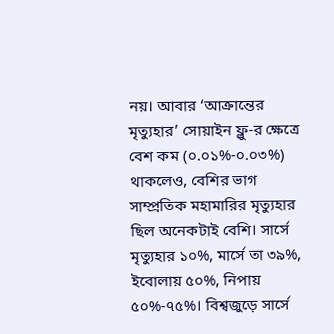নয়। আবার ‘আক্রান্তের মৃত্যুহার’ সোয়াইন ফ্লু-র ক্ষেত্রে বেশ কম (০.০১%-০.০৩%) থাকলেও, বেশির ভাগ সাম্প্রতিক মহামারির মৃত্যুহার ছিল অনেকটাই বেশি। সার্সে মৃত্যুহার ১০%, মার্সে তা ৩৯%, ইবোলায় ৫০%, নিপায় ৫০%-৭৫%। বিশ্বজুড়ে সার্সে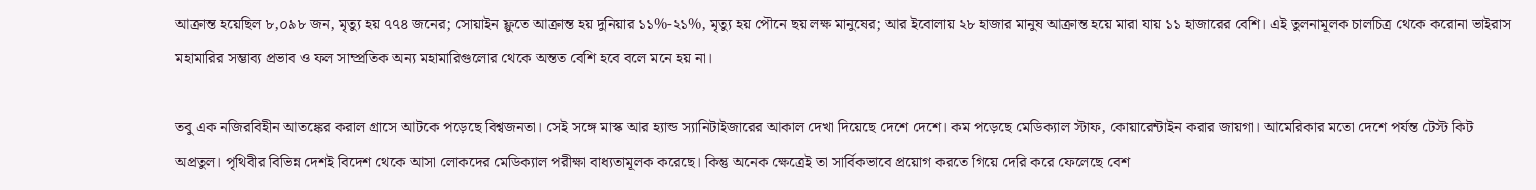আক্রান্ত হয়েছিল ৮,০৯৮ জন, মৃত্যু হয় ৭৭৪ জনের; সোয়াইন ফ্লুতে আক্রান্ত হয় দুনিয়ার ১১%-২১%, মৃত্যু হয় পৌনে ছয় লক্ষ মানুষের; আর ইবোলায় ২৮ হাজার মানুষ আক্রান্ত হয়ে মারা যায় ১১ হাজারের বেশি। এই তুলনামূলক চালচিত্র থেকে করোনা ভাইরাস মহামারির সম্ভাব্য প্রভাব ও ফল সাম্প্রতিক অন্য মহামারিগুলোর থেকে অন্তত বেশি হবে বলে মনে হয় না।

তবু এক নজিরবিহীন আতঙ্কের করাল গ্রাসে আটকে পড়েছে বিশ্বজনতা। সেই সঙ্গে মাস্ক আর হ্যান্ড স্যানিটাইজারের আকাল দেখা দিয়েছে দেশে দেশে। কম পড়েছে মেডিক্যাল স্টাফ, কোয়ারেন্টাইন করার জায়গা। আমেরিকার মতো দেশে পর্যন্ত টেস্ট কিট অপ্রতুল। পৃথিবীর বিভিন্ন দেশই বিদেশ থেকে আসা লোকদের মেডিক্যাল পরীক্ষা বাধ্যতামূলক করেছে। কিন্তু অনেক ক্ষেত্রেই তা সার্বিকভাবে প্রয়োগ করতে গিয়ে দেরি করে ফেলেছে বেশ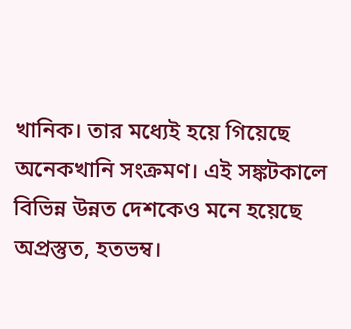খানিক। তার মধ্যেই হয়ে গিয়েছে অনেকখানি সংক্রমণ। এই সঙ্কটকালে বিভিন্ন উন্নত দেশকেও মনে হয়েছে অপ্রস্তুত, হতভম্ব।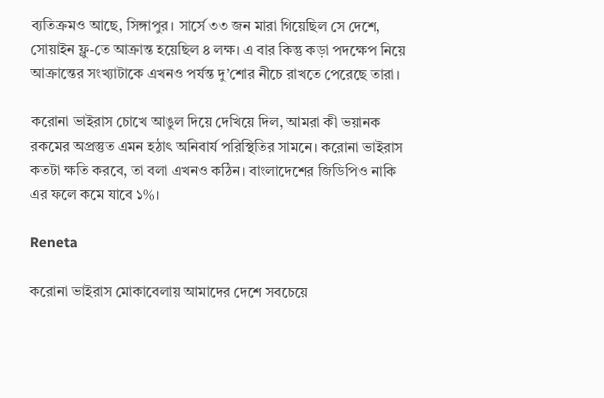ব্যতিক্রমও আছে, সিঙ্গাপুর। সার্সে ৩৩ জন মারা গিয়েছিল সে দেশে, সোয়াইন ফ্লু-তে আক্রান্ত হয়েছিল ৪ লক্ষ। এ বার কিন্তু কড়া পদক্ষেপ নিয়ে আক্রান্তের সংখ্যাটাকে এখনও পর্যন্ত দু’শোর নীচে রাখতে পেরেছে তারা।

করোনা ভাইরাস চোখে আঙুল দিয়ে দেখিয়ে দিল, আমরা কী ভয়ানক রকমের অপ্রস্তুত এমন হঠাৎ অনিবার্য পরিস্থিতির সামনে। করোনা ভাইরাস কতটা ক্ষতি করবে, তা বলা এখনও কঠিন। বাংলাদেশের জিডিপিও নাকি এর ফলে কমে যাবে ১%।

Reneta

করোনা ভাইরাস মোকাবেলায় আমাদের দেশে সবচেয়ে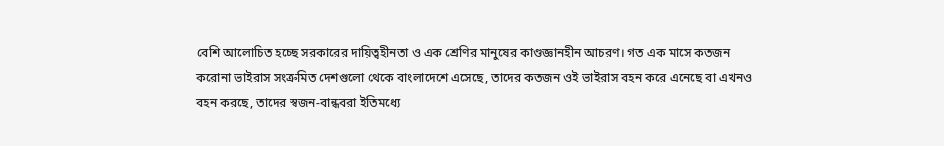বেশি আলোচিত হচ্ছে সরকারের দায়িত্বহীনতা ও এক শ্রেণির মানুষের কাণ্ডজ্ঞানহীন আচরণ। গত এক মাসে কতজন করোনা ভাইরাস সংক্রমিত দেশগুলো থেকে বাংলাদেশে এসেছে, তাদের কতজন ওই ভাইরাস বহন করে এনেছে বা এখনও বহন করছে, তাদের স্বজন-বান্ধবরা ইতিমধ্যে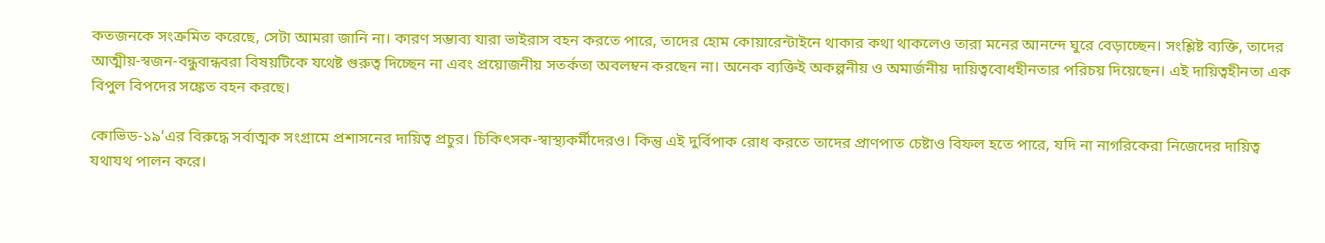কতজনকে সংক্রমিত করেছে, সেটা আমরা জানি না। কারণ সম্ভাব্য যারা ভাইরাস বহন করতে পারে, তাদের হোম কোয়ারেন্টাইনে থাকার কথা থাকলেও তারা মনের আনন্দে ঘুরে বেড়াচ্ছেন। সংশ্লিষ্ট ব্যক্তি, তাদের আত্মীয়-স্বজন-বন্ধুবান্ধবরা বিষয়টিকে যথেষ্ট গুরুত্ব দিচ্ছেন না এবং প্রয়োজনীয় সতর্কতা অবলম্বন করছেন না। অনেক ব্যক্তিই অকল্পনীয় ও অমার্জনীয় দায়িত্ববোধহীনতার পরিচয় দিয়েছেন। এই দায়িত্বহীনতা এক বিপুল বিপদের সঙ্কেত বহন করছে।

কোভিড-১৯’এর বিরুদ্ধে সর্বাত্মক সংগ্রামে প্রশাসনের দায়িত্ব প্রচুর। চিকিৎসক-স্বাস্থ্যকর্মীদেরও। কিন্তু এই দুর্বিপাক রোধ করতে তাদের প্রাণপাত চেষ্টাও বিফল হতে পারে, যদি না নাগরিকেরা নিজেদের দায়িত্ব যথাযথ পালন করে।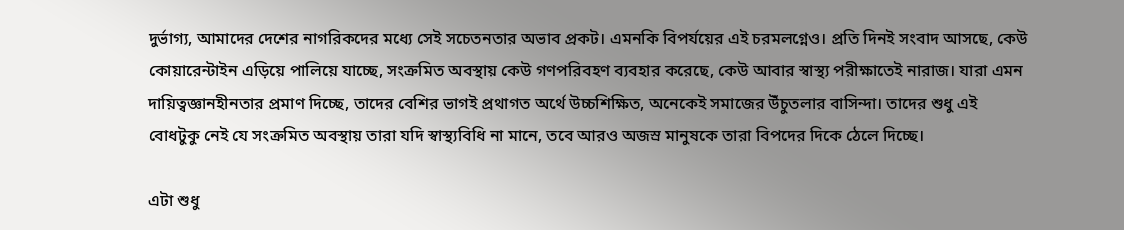দুর্ভাগ্য, আমাদের দেশের নাগরিকদের মধ্যে সেই সচেতনতার অভাব প্রকট। এমনকি বিপর্যয়ের এই চরমলগ্নেও। প্রতি দিনই সংবাদ আসছে, কেউ কোয়ারেন্টাইন এড়িয়ে পালিয়ে যাচ্ছে, সংক্রমিত অবস্থায় কেউ গণপরিবহণ ব্যবহার করেছে, কেউ আবার স্বাস্থ্য পরীক্ষাতেই নারাজ। যারা এমন দায়িত্বজ্ঞানহীনতার প্রমাণ দিচ্ছে, তাদের বেশির ভাগই প্রথাগত অর্থে উচ্চশিক্ষিত, অনেকেই সমাজের উঁচুতলার বাসিন্দা। তাদের শুধু এই বোধটুকু নেই যে সংক্রমিত অবস্থায় তারা যদি স্বাস্থ্যবিধি না মানে, তবে আরও অজস্র মানুষকে তারা বিপদের দিকে ঠেলে দিচ্ছে।

এটা শুধু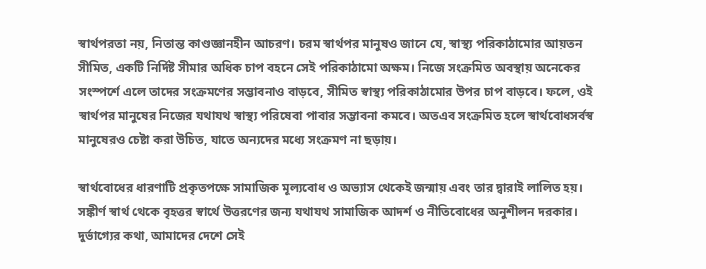স্বার্থপরতা নয়, নিতান্ত কাণ্ডজ্ঞানহীন আচরণ। চরম স্বার্থপর মানুষও জানে যে, স্বাস্থ্য পরিকাঠামোর আয়তন সীমিত, একটি নির্দিষ্ট সীমার অধিক চাপ বহনে সেই পরিকাঠামো অক্ষম। নিজে সংক্রমিত অবস্থায় অনেকের সংস্পর্শে এলে তাদের সংক্রমণের সম্ভাবনাও বাড়বে, সীমিত স্বাস্থ্য পরিকাঠামোর উপর চাপ বাড়বে। ফলে, ওই স্বার্থপর মানুষের নিজের যথাযথ স্বাস্থ্য পরিষেবা পাবার সম্ভাবনা কমবে। অতএব সংক্রমিত হলে স্বার্থবোধসর্বস্ব মানুষেরও চেষ্টা করা উচিত, যাতে অন্যদের মধ্যে সংক্রমণ না ছড়ায়।

স্বার্থবোধের ধারণাটি প্রকৃতপক্ষে সামাজিক মূল্যবোধ ও অভ্যাস থেকেই জন্মায় এবং তার দ্বারাই লালিত হয়। সঙ্কীর্ণ স্বার্থ থেকে বৃহত্তর স্বার্থে উত্তরণের জন্য যথাযথ সামাজিক আদর্শ ও নীতিবোধের অনুশীলন দরকার। দুর্ভাগ্যের কথা, আমাদের দেশে সেই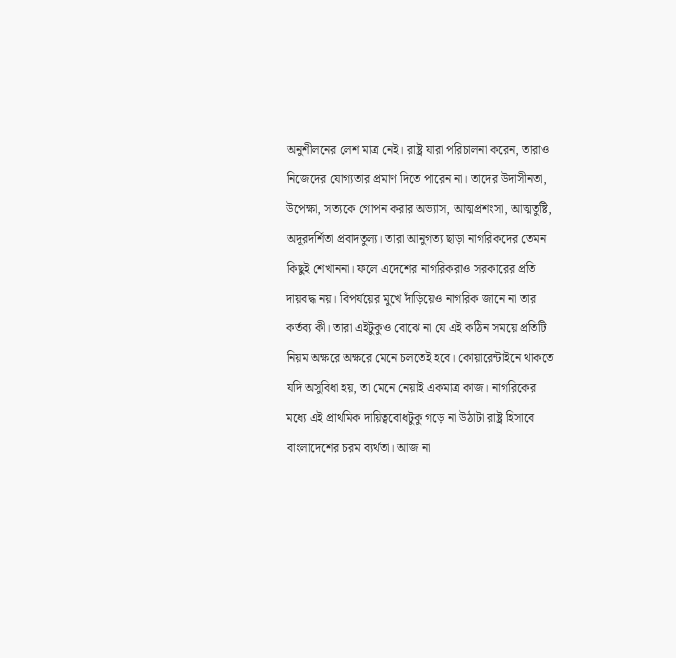অনুশীলনের লেশ মাত্র নেই। রাষ্ট্র যারা পরিচালনা করেন, তারাও নিজেদের যোগ্যতার প্রমাণ দিতে পারেন না। তাদের উদাসীনতা, উপেক্ষা, সত্যকে গোপন করার অভ্যাস, আত্মপ্রশংসা, আত্মতুষ্টি, অদূরদর্শিতা প্রবাদতুল্য। তারা আনুগত্য ছাড়া নাগরিকদের তেমন কিছুই শেখাননা। ফলে এদেশের নাগরিকরাও সরকারের প্রতি দায়বদ্ধ নয়। বিপর্যয়ের মুখে দাঁড়িয়েও নাগরিক জানে না তার কর্তব্য কী। তারা এইটুকুও বোঝে না যে এই কঠিন সময়ে প্রতিটি নিয়ম অক্ষরে অক্ষরে মেনে চলতেই হবে। কোয়ারেন্টাইনে থাকতে যদি অসুবিধা হয়, তা মেনে নেয়াই একমাত্র কাজ। নাগরিকের মধ্যে এই প্রাথমিক দায়িত্ববোধটুকু গড়ে না উঠাটা রাষ্ট্র হিসাবে বাংলাদেশের চরম ব্যর্থতা। আজ না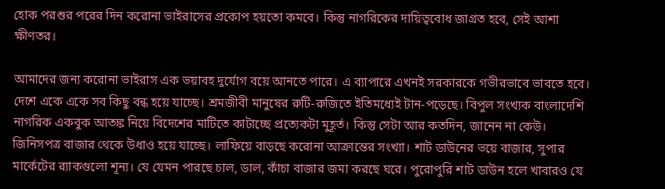হোক পরশুর পরের দিন করোনা ভাইরাসের প্রকোপ হয়তো কমবে। কিন্তু নাগরিকের দায়িত্ববোধ জাগ্রত হবে, সেই আশা ক্ষীণতর।

আমাদের জন্য করোনা ভাইরাস এক ভয়াবহ দুর্যোগ বয়ে আনতে পারে। এ ব্যাপারে এখনই সরকারকে গভীরভাবে ভাবতে হবে। দেশে একে একে সব কিছু বন্ধ হয়ে যাচ্ছে। শ্রমজীবী মানুষের রুটি-রুজিতে ইতিমধ্যেই টান-পড়েছে। বিপুল সংখ্যক বাংলাদেশি নাগরিক একবুক আতঙ্ক নিয়ে বিদেশের মাটিতে কাটাচ্ছে প্রত্যেকটা মুহূর্ত। কিন্তু সেটা আর কতদিন, জানেন না কেউ। জিনিসপত্র বাজার থেকে উধাও হয়ে যাচ্ছে। লাফিয়ে বাড়ছে করোনা আক্রান্তের সংখ্যা। শাট ডাউনের ভয়ে বাজার, সুপার মার্কেটের র‌্যাকগুলো শূন্য। যে যেমন পারছে চাল, ডাল, কাঁচা বাজার জমা করছে ঘরে। পুরোপুরি শাট ডাউন হলে খাবারও যে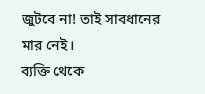জুটবে না! তাই সাবধানের মার নেই।
ব্যক্তি থেকে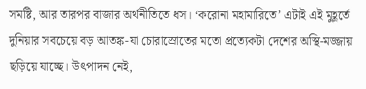সমষ্টি, আর তারপর বাজার অর্থনীতিতে ধস। ‘করোনা মহামারিতে’ এটাই এই মুহূর্তে দুনিয়ার সবচেয়ে বড় আতঙ্ক-যা চোরাস্রোতের মতো প্রত্যেকটা দেশের অস্থি-মজ্জায় ছড়িয়ে যাচ্ছে। উৎপাদন নেই,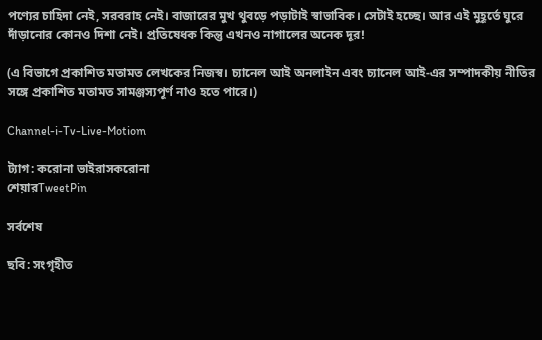পণ্যের চাহিদা নেই, সরবরাহ নেই। বাজারের মুখ থুবড়ে পড়াটাই স্বাভাবিক। সেটাই হচ্ছে। আর এই মুহূর্তে ঘুরে দাঁড়ানোর কোনও দিশা নেই। প্রতিষেধক কিন্তু এখনও নাগালের অনেক দূর!

(এ বিভাগে প্রকাশিত মতামত লেখকের নিজস্ব। চ্যানেল আই অনলাইন এবং চ্যানেল আই-এর সম্পাদকীয় নীতির সঙ্গে প্রকাশিত মতামত সামঞ্জস্যপূর্ণ নাও হতে পারে।)

Channel-i-Tv-Live-Motiom

ট্যাগ: করোনা ভাইরাসকরোনা
শেয়ারTweetPin

সর্বশেষ

ছবি: সংগৃহীত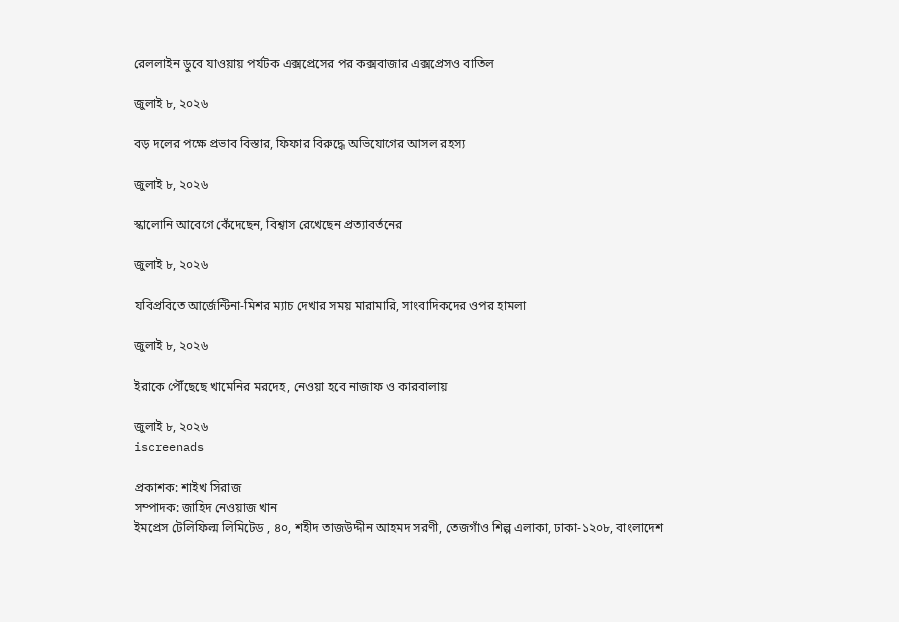রেললাইন ডুবে যাওয়ায় পর্যটক এক্সপ্রেসের পর কক্সবাজার এক্সপ্রেসও বাতিল

জুলাই ৮, ২০২৬

বড় দলের পক্ষে প্রভাব বিস্তার, ফিফার বিরুদ্ধে অভিযোগের আসল রহস্য

জুলাই ৮, ২০২৬

স্কালোনি আবেগে কেঁদেছেন, বিশ্বাস রেখেছেন প্রত্যাবর্তনের

জুলাই ৮, ২০২৬

যবিপ্রবিতে আর্জেন্টিনা-মিশর ম্যাচ দেখার সময় মারামারি, সাংবাদিকদের ওপর হামলা

জুলাই ৮, ২০২৬

ইরাকে পৌঁছেছে খামেনির মরদেহ, নেওয়া হবে নাজাফ ও কারবালায়

জুলাই ৮, ২০২৬
iscreenads

প্রকাশক: শাইখ সিরাজ
সম্পাদক: জাহিদ নেওয়াজ খান
ইমপ্রেস টেলিফিল্ম লিমিটেড , ৪০, শহীদ তাজউদ্দীন আহমদ সরণী, তেজগাঁও শিল্প এলাকা, ঢাকা-১২০৮, বাংলাদেশ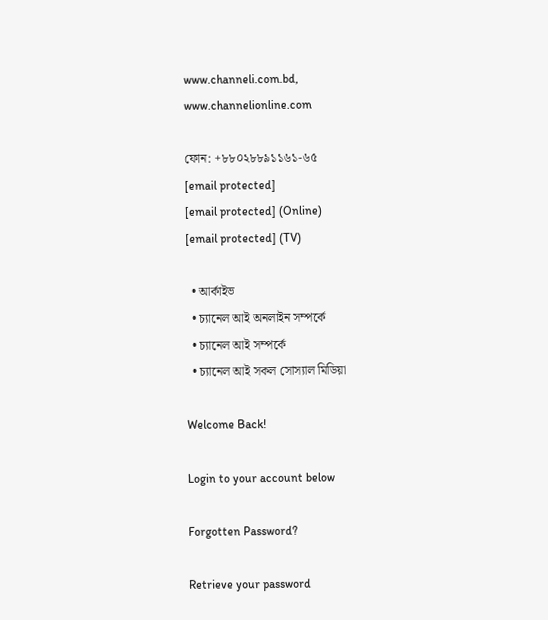www.channeli.com.bd,
www.channelionline.com

ফোন: +৮৮০২৮৮৯১১৬১-৬৫
[email protected]
[email protected] (Online)
[email protected] (TV)

  • আর্কাইভ
  • চ্যানেল আই অনলাইন সম্পর্কে
  • চ্যানেল আই সম্পর্কে
  • চ্যানেল আই সকল সোস্যাল মিডিয়া

Welcome Back!

Login to your account below

Forgotten Password?

Retrieve your password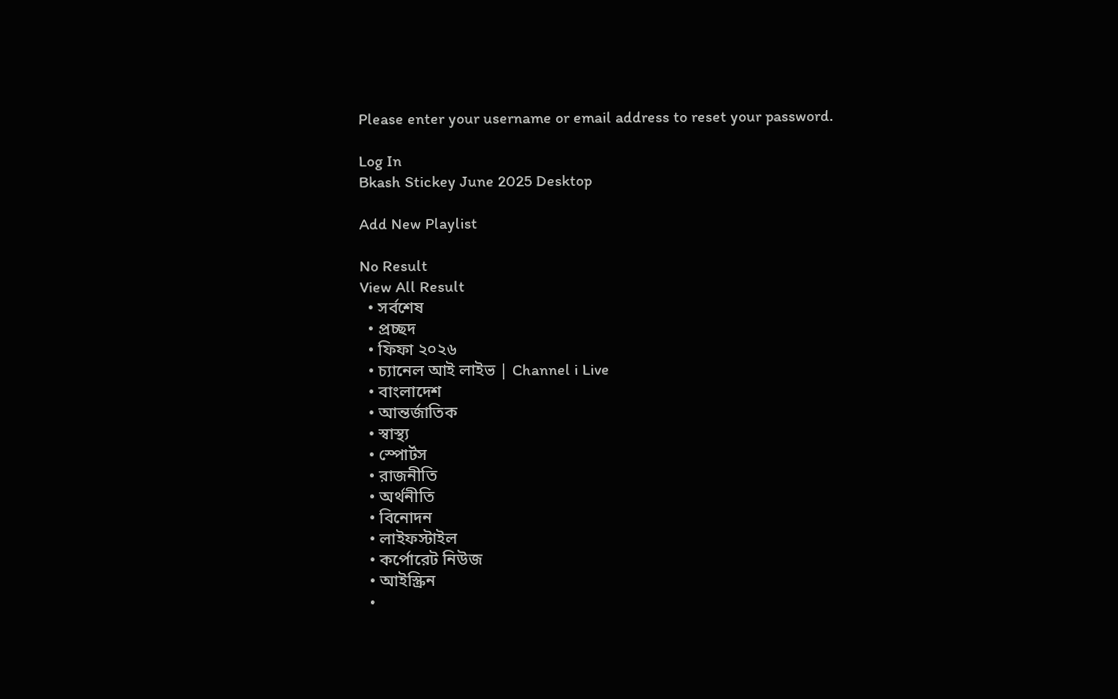Please enter your username or email address to reset your password.

Log In
Bkash Stickey June 2025 Desktop

Add New Playlist

No Result
View All Result
  • সর্বশেষ
  • প্রচ্ছদ
  • ফিফা ২০২৬
  • চ্যানেল আই লাইভ | Channel i Live
  • বাংলাদেশ
  • আন্তর্জাতিক
  • স্বাস্থ্য
  • স্পোর্টস
  • রাজনীতি
  • অর্থনীতি
  • বিনোদন
  • লাইফস্টাইল
  • কর্পোরেট নিউজ
  • আইস্ক্রিন
  •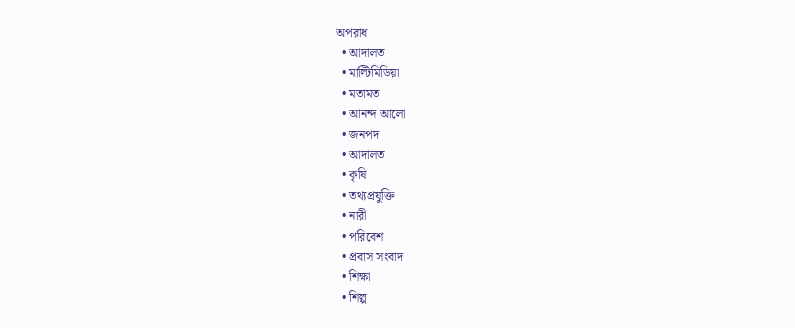অপরাধ
  • আদালত
  • মাল্টিমিডিয়া
  • মতামত
  • আনন্দ আলো
  • জনপদ
  • আদালত
  • কৃষি
  • তথ্যপ্রযুক্তি
  • নারী
  • পরিবেশ
  • প্রবাস সংবাদ
  • শিক্ষা
  • শিল্প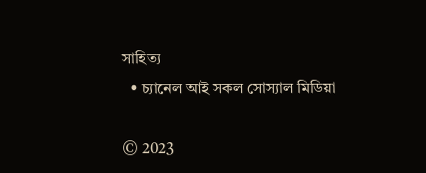সাহিত্য
  • চ্যানেল আই সকল সোস্যাল মিডিয়া

© 2023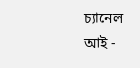চ্যানেল আই -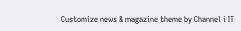Customize news & magazine theme by Channel i IT